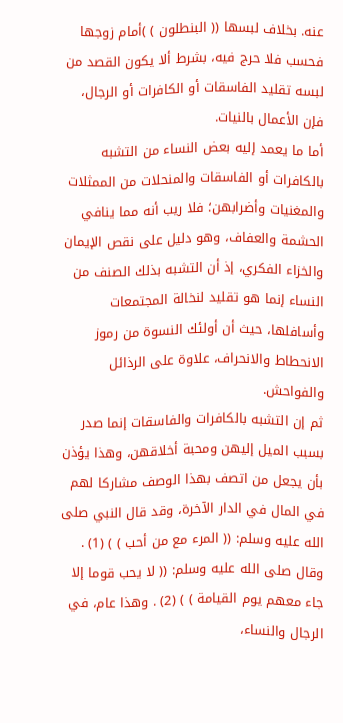عنه. بخلاف لبسها (( البنطلون ) )أمام زوجها فحسب فلا حرج فيه، بشرط ألا يكون القصد من لبسه تقليد الفاسقات أو الكافرات أو الرجال، فإن الأعمال بالنيات.
أما ما يعمد إليه بعض النساء من التشبه بالكافرات أو الفاسقات والمنحلات من الممثلات والمغنيات وأضرابهن؛ فلا ريب أنه مما ينافي الحشمة والعفاف، وهو دليل على نقص الإيمان والخزاء الفكري، إذ أن التشبه بذلك الصنف من النساء إنما هو تقليد لنخالة المجتمعات وأسافلها، حيث أن أولئك النسوة من رموز الانحطاط والانحراف، علاوة على الرذائل والفواحش.
ثم إن التشبه بالكافرات والفاسقات إنما صدر بسبب الميل إليهن ومحبة أخلاقهن، وهذا يؤذن بأن يجعل من اتصف بهذا الوصف مشاركا لهم في المال في الدار الآخرة، وقد قال النبي صلى الله عليه وسلم: (( المرء مع من أحب ) ) (1) . وقال صلى الله عليه وسلم: (( لا يحب قوما إلا جاء معهم يوم القيامة ) ) (2) . وهذا عام، في الرجال والنساء،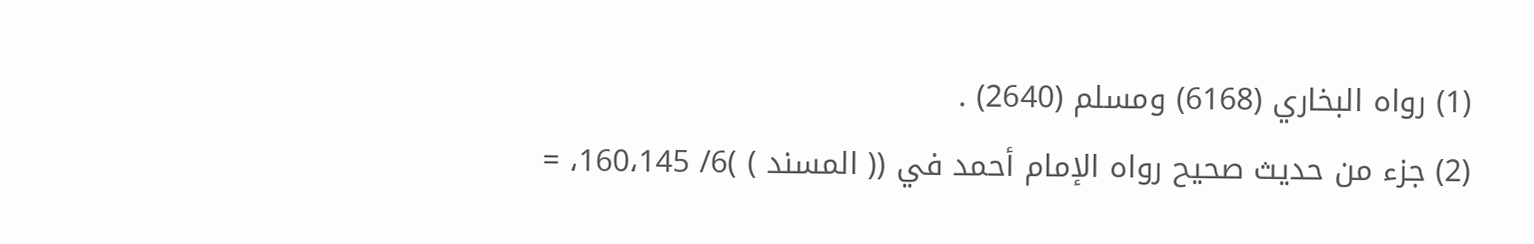(1) رواه البخاري (6168) ومسلم (2640) .
(2) جزء من حديث صحيح رواه الإمام أحمد في (( المسند ) )6/ 160،145، =